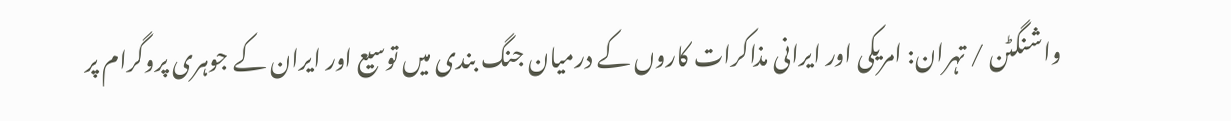واشنگٹن / تہران: امریکی اور ایرانی مذاکرات کاروں کے درمیان جنگ بندی میں توسیع اور ایران کے جوہری پروگرام پر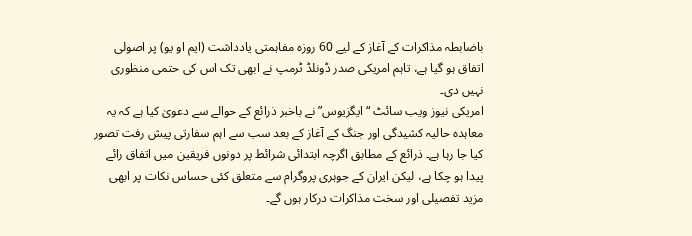باضابطہ مذاکرات کے آغاز کے لیے 60 روزہ مفاہمتی یادداشت (ایم او یو) پر اصولی اتفاق ہو گیا ہے، تاہم امریکی صدر ڈونلڈ ٹرمپ نے ابھی تک اس کی حتمی منظوری نہیں دی۔
امریکی نیوز ویب سائٹ “ایگزیوس” نے باخبر ذرائع کے حوالے سے دعویٰ کیا ہے کہ یہ معاہدہ حالیہ کشیدگی اور جنگ کے آغاز کے بعد سب سے اہم سفارتی پیش رفت تصور کیا جا رہا ہے۔ ذرائع کے مطابق اگرچہ ابتدائی شرائط پر دونوں فریقین میں اتفاق رائے پیدا ہو چکا ہے، لیکن ایران کے جوہری پروگرام سے متعلق کئی حساس نکات پر ابھی مزید تفصیلی اور سخت مذاکرات درکار ہوں گے۔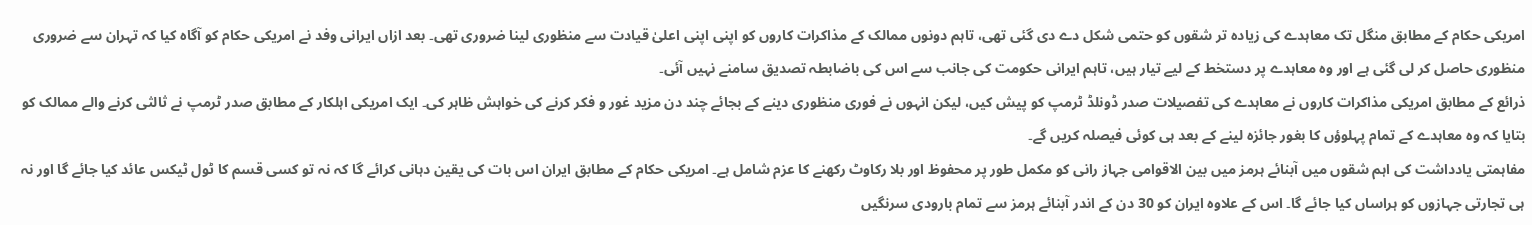امریکی حکام کے مطابق منگل تک معاہدے کی زیادہ تر شقوں کو حتمی شکل دے دی گئی تھی، تاہم دونوں ممالک کے مذاکرات کاروں کو اپنی اپنی اعلیٰ قیادت سے منظوری لینا ضروری تھی۔ بعد ازاں ایرانی وفد نے امریکی حکام کو آگاہ کیا کہ تہران سے ضروری منظوری حاصل کر لی گئی ہے اور وہ معاہدے پر دستخط کے لیے تیار ہیں، تاہم ایرانی حکومت کی جانب سے اس کی باضابطہ تصدیق سامنے نہیں آئی۔
ذرائع کے مطابق امریکی مذاکرات کاروں نے معاہدے کی تفصیلات صدر ڈونلڈ ٹرمپ کو پیش کیں، لیکن انہوں نے فوری منظوری دینے کے بجائے چند دن مزید غور و فکر کرنے کی خواہش ظاہر کی۔ ایک امریکی اہلکار کے مطابق صدر ٹرمپ نے ثالثی کرنے والے ممالک کو بتایا کہ وہ معاہدے کے تمام پہلوؤں کا بغور جائزہ لینے کے بعد ہی کوئی فیصلہ کریں گے۔
مفاہمتی یادداشت کی اہم شقوں میں آبنائے ہرمز میں بین الاقوامی جہاز رانی کو مکمل طور پر محفوظ اور بلا رکاوٹ رکھنے کا عزم شامل ہے۔ امریکی حکام کے مطابق ایران اس بات کی یقین دہانی کرائے گا کہ نہ تو کسی قسم کا ٹول ٹیکس عائد کیا جائے گا اور نہ ہی تجارتی جہازوں کو ہراساں کیا جائے گا۔ اس کے علاوہ ایران کو 30 دن کے اندر آبنائے ہرمز سے تمام بارودی سرنگیں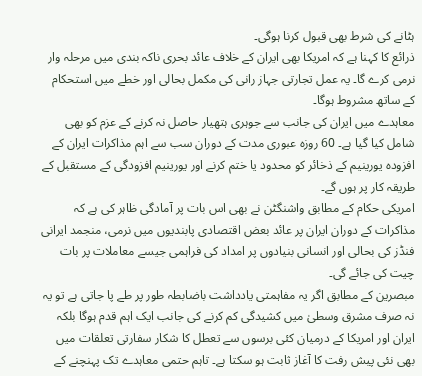ہٹانے کی شرط بھی قبول کرنا ہوگی۔
ذرائع کا کہنا ہے کہ امریکا بھی ایران کے خلاف عائد بحری ناکہ بندی میں مرحلہ وار نرمی کرے گا۔ یہ عمل تجارتی جہاز رانی کی مکمل بحالی اور خطے میں استحکام کے ساتھ مشروط ہوگا۔
معاہدے میں ایران کی جانب سے جوہری ہتھیار حاصل نہ کرنے کے عزم کو بھی شامل کیا گیا ہے۔ 60 روزہ عبوری مدت کے دوران سب سے اہم مذاکرات ایران کے افزودہ یورینیم کے ذخائر کو محدود یا ختم کرنے اور یورینیم افزودگی کے مستقبل کے طریقہ کار پر ہوں گے۔
امریکی حکام کے مطابق واشنگٹن نے بھی اس بات پر آمادگی ظاہر کی ہے کہ مذاکرات کے دوران ایران پر عائد بعض اقتصادی پابندیوں میں نرمی، منجمد ایرانی فنڈز کی بحالی اور انسانی بنیادوں پر امداد کی فراہمی جیسے معاملات پر بات چیت کی جائے گی۔
مبصرین کے مطابق اگر یہ مفاہمتی یادداشت باضابطہ طور پر طے پا جاتی ہے تو یہ نہ صرف مشرق وسطیٰ میں کشیدگی کم کرنے کی جانب ایک اہم قدم ہوگا بلکہ ایران اور امریکا کے درمیان کئی برسوں سے تعطل کا شکار سفارتی تعلقات میں بھی نئی پیش رفت کا آغاز ثابت ہو سکتا ہے۔ تاہم حتمی معاہدے تک پہنچنے کے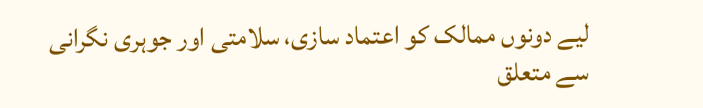لیے دونوں ممالک کو اعتماد سازی، سلامتی اور جوہری نگرانی سے متعلق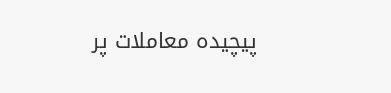پیچیدہ معاملات پر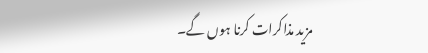مزید مذاکرات کرنا ہوں گے۔